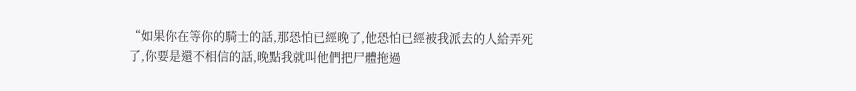“如果你在等你的騎士的話,那恐怕已經晚了,他恐怕已經被我派去的人給弄死了,你要是還不相信的話,晚點我就叫他們把尸體拖過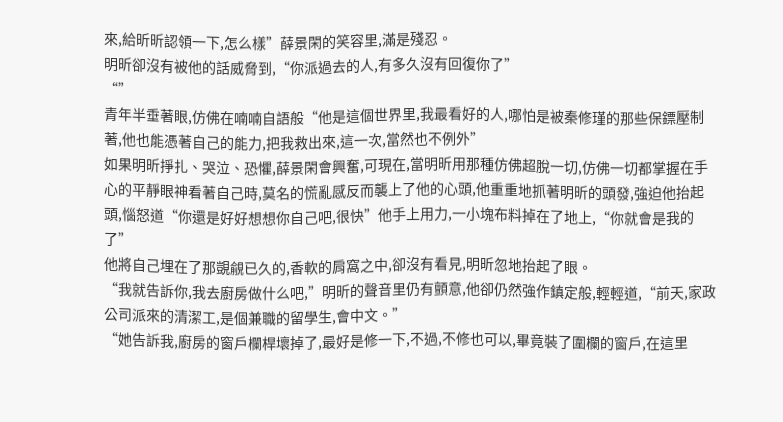來,給昕昕認領一下,怎么樣”薛景閑的笑容里,滿是殘忍。
明昕卻沒有被他的話威脅到,“你派過去的人,有多久沒有回復你了”
“”
青年半垂著眼,仿佛在喃喃自語般“他是這個世界里,我最看好的人,哪怕是被秦修瑾的那些保鏢壓制著,他也能憑著自己的能力,把我救出來,這一次,當然也不例外”
如果明昕掙扎、哭泣、恐懼,薛景閑會興奮,可現在,當明昕用那種仿佛超脫一切,仿佛一切都掌握在手心的平靜眼神看著自己時,莫名的慌亂感反而襲上了他的心頭,他重重地抓著明昕的頭發,強迫他抬起頭,惱怒道“你還是好好想想你自己吧,很快”他手上用力,一小塊布料掉在了地上,“你就會是我的了”
他將自己埋在了那覬覦已久的,香軟的肩窩之中,卻沒有看見,明昕忽地抬起了眼。
“我就告訴你,我去廚房做什么吧,”明昕的聲音里仍有顫意,他卻仍然強作鎮定般,輕輕道,“前天,家政公司派來的清潔工,是個兼職的留學生,會中文。”
“她告訴我,廚房的窗戶欄桿壞掉了,最好是修一下,不過,不修也可以,畢竟裝了圍欄的窗戶,在這里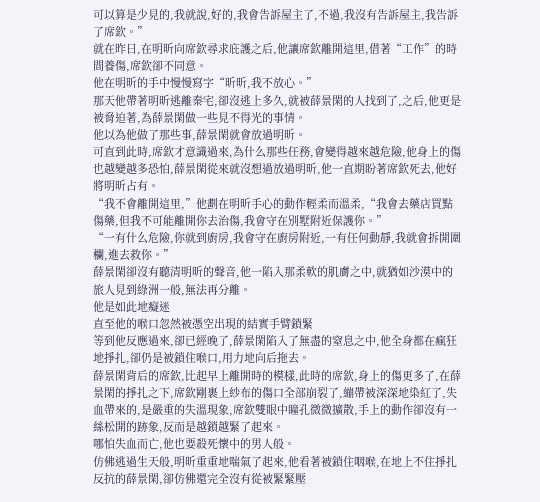可以算是少見的,我就說,好的,我會告訴屋主了,不過,我沒有告訴屋主,我告訴了席欽。”
就在昨日,在明昕向席欽尋求庇護之后,他讓席欽離開這里,借著“工作”的時間養傷,席欽卻不同意。
他在明昕的手中慢慢寫字“昕昕,我不放心。”
那天他帶著明昕逃離秦宅,卻沒逃上多久,就被薛景閑的人找到了,之后,他更是被脅迫著,為薛景閑做一些見不得光的事情。
他以為他做了那些事,薛景閑就會放過明昕。
可直到此時,席欽才意識過來,為什么那些任務,會變得越來越危險,他身上的傷也越變越多恐怕,薛景閑從來就沒想過放過明昕,他一直期盼著席欽死去,他好將明昕占有。
“我不會離開這里,”他劃在明昕手心的動作輕柔而溫柔,“我會去藥店買點傷藥,但我不可能離開你去治傷,我會守在別墅附近保護你。”
“一有什么危險,你就到廚房,我會守在廚房附近,一有任何動靜,我就會拆開圍欄,進去救你。”
薛景閑卻沒有聽清明昕的聲音,他一陷入那柔軟的肌膚之中,就猶如沙漠中的旅人見到綠洲一般,無法再分離。
他是如此地癡迷
直至他的喉口忽然被憑空出現的結實手臂鎖緊
等到他反應過來,卻已經晚了,薛景閑陷入了無盡的窒息之中,他全身都在瘋狂地掙扎,卻仍是被鎖住喉口,用力地向后拖去。
薛景閑背后的席欽,比起早上離開時的模樣,此時的席欽,身上的傷更多了,在薛景閑的掙扎之下,席欽剛裹上紗布的傷口全部崩裂了,繃帶被深深地染紅了,失血帶來的,是嚴重的失溫現象,席欽雙眼中瞳孔微微擴散,手上的動作卻沒有一絲松開的跡象,反而是越鎖越緊了起來。
哪怕失血而亡,他也要殺死懷中的男人般。
仿佛逃過生天般,明昕重重地喘氣了起來,他看著被鎖住咽喉,在地上不住掙扎反抗的薛景閑,卻仿佛還完全沒有從被緊緊壓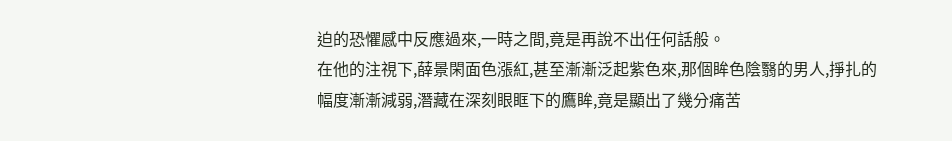迫的恐懼感中反應過來,一時之間,竟是再說不出任何話般。
在他的注視下,薛景閑面色漲紅,甚至漸漸泛起紫色來,那個眸色陰翳的男人,掙扎的幅度漸漸減弱,潛藏在深刻眼眶下的鷹眸,竟是顯出了幾分痛苦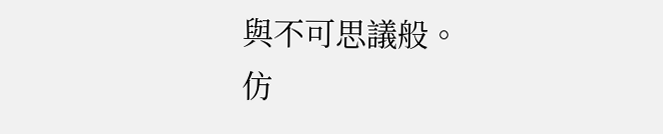與不可思議般。
仿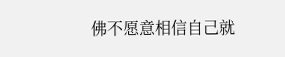佛不愿意相信自己就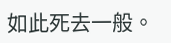如此死去一般。